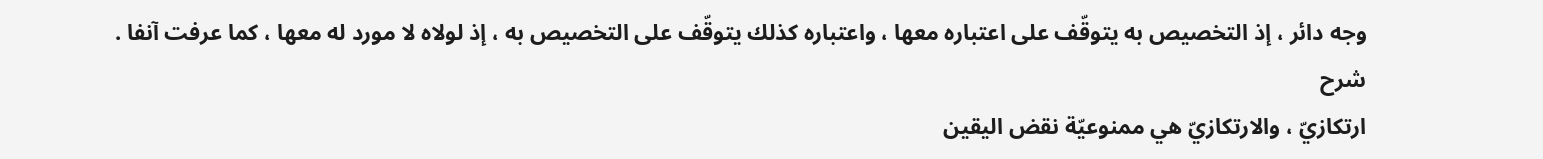وجه دائر ، إذ التخصيص به يتوقّف على اعتباره معها ، واعتباره كذلك يتوقّف على التخصيص به ، إذ لولاه لا مورد له معها ، كما عرفت آنفا .
شرح
ارتكازيّ ، والارتكازيّ هي ممنوعيّة نقض اليقين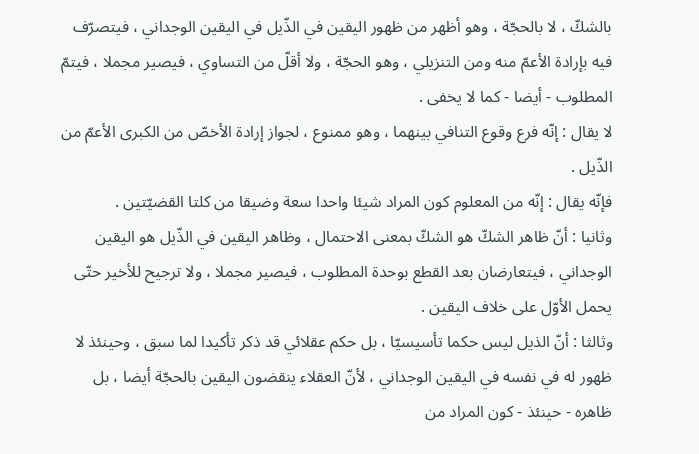بالشكّ ، لا بالحجّة ، وهو أظهر من ظهور اليقين في الذّيل في اليقين الوجداني ، فيتصرّف فيه بإرادة الأعمّ منه ومن التنزيلي ، وهو الحجّة ، ولا أقلّ من التساوي ، فيصير مجملا ، فيتمّ المطلوب - أيضا - كما لا يخفى .
لا يقال : إنّه فرع وقوع التنافي بينهما ، وهو ممنوع ، لجواز إرادة الأخصّ من الكبرى الأعمّ من الذّيل .
فإنّه يقال : إنّه من المعلوم كون المراد شيئا واحدا سعة وضيقا من كلتا القضيّتين .
وثانيا : أنّ ظاهر الشكّ هو الشكّ بمعنى الاحتمال ، وظاهر اليقين في الذّيل هو اليقين الوجداني ، فيتعارضان بعد القطع بوحدة المطلوب ، فيصير مجملا ، ولا ترجيح للأخير حتّى يحمل الأوّل على خلاف اليقين .
وثالثا : أنّ الذيل ليس حكما تأسيسيّا ، بل حكم عقلائي قد ذكر تأكيدا لما سبق ، وحينئذ لا ظهور له في نفسه في اليقين الوجداني ، لأنّ العقلاء ينقضون اليقين بالحجّة أيضا ، بل ظاهره - حينئذ - كون المراد من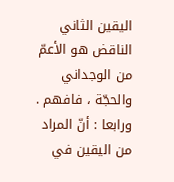اليقين الثاني الناقض هو الأعمّ من الوجداني والحجّة ، فافهم .
ورابعا : أنّ المراد من اليقين في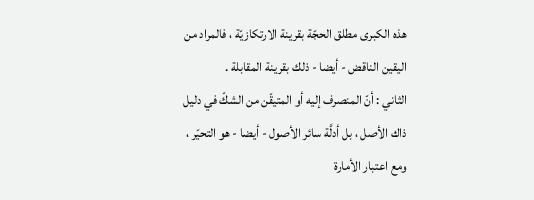هذه الكبرى مطلق الحجّة بقرينة الارتكازيّة ، فالمراد من اليقين الناقض - أيضا - ذلك بقرينة المقابلة .
الثاني : أنّ المنصرف إليه أو المتيقّن من الشكّ في دليل ذاك الأصل ، بل أدلَّة سائر الأصول - أيضا - هو التحيّر ، ومع اعتبار الأمارة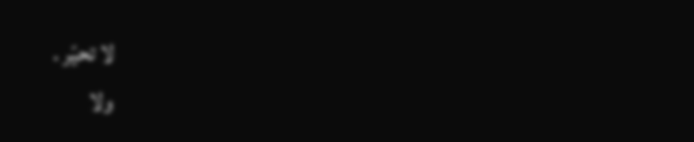لا تحيّر .
ولا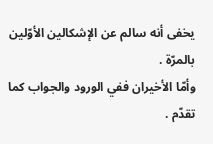يخفى أنه سالم عن الإشكالين الأوّلين بالمرّة .
وأمّا الأخيران ففي الورود والجواب كما تقدّم .